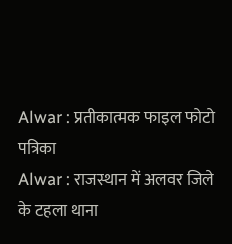Alwar : प्रतीकात्मक फाइल फोटो पत्रिका
Alwar : राजस्थान में अलवर जिले के टहला थाना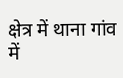क्षेत्र में थाना गांव में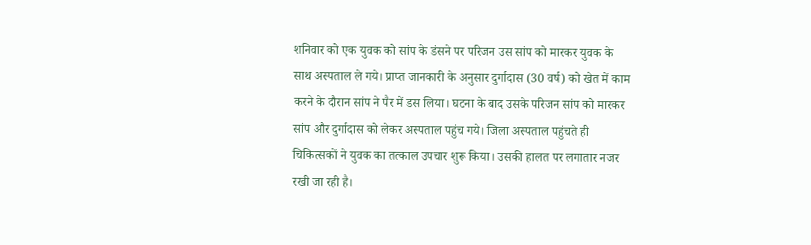शनिवार को एक युवक को सांप के डंसने पर परिजन उस सांप को मारकर युवक के साथ अस्पताल ले गये। प्राप्त जानकारी के अनुसार दुर्गादास (30 वर्ष) को खेत में काम करने के दौरान सांप ने पैर में डस लिया। घटना के बाद उसके परिजन सांप को मारकर सांप और दुर्गादास को लेकर अस्पताल पहुंच गये। जिला अस्पताल पहुंचते ही चिकित्सकों ने युवक का तत्काल उपचार शुरू किया। उसकी हालत पर लगातार नजर रखी जा रही है।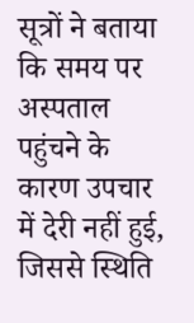सूत्रों ने बताया कि समय पर अस्पताल पहुंचने के कारण उपचार में देरी नहीं हुई, जिससे स्थिति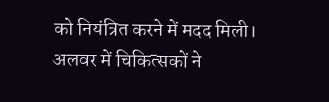को नियंत्रित करने में मदद मिली।
अलवर में चिकित्सकों ने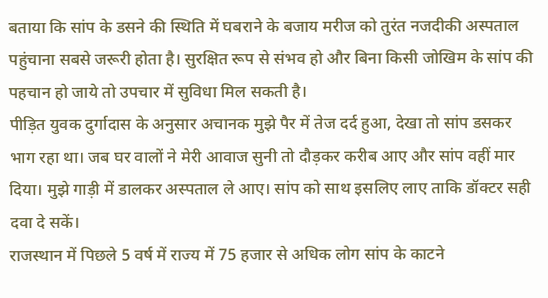बताया कि सांप के डसने की स्थिति में घबराने के बजाय मरीज को तुरंत नजदीकी अस्पताल पहुंचाना सबसे जरूरी होता है। सुरक्षित रूप से संभव हो और बिना किसी जोखिम के सांप की पहचान हो जाये तो उपचार में सुविधा मिल सकती है।
पीड़ित युवक दुर्गादास के अनुसार अचानक मुझे पैर में तेज दर्द हुआ, देखा तो सांप डसकर भाग रहा था। जब घर वालों ने मेरी आवाज सुनी तो दौड़कर करीब आए और सांप वहीं मार दिया। मुझे गाड़ी में डालकर अस्पताल ले आए। सांप को साथ इसलिए लाए ताकि डॉक्टर सही दवा दे सकें।
राजस्थान में पिछले 5 वर्ष में राज्य में 75 हजार से अधिक लोग सांप के काटने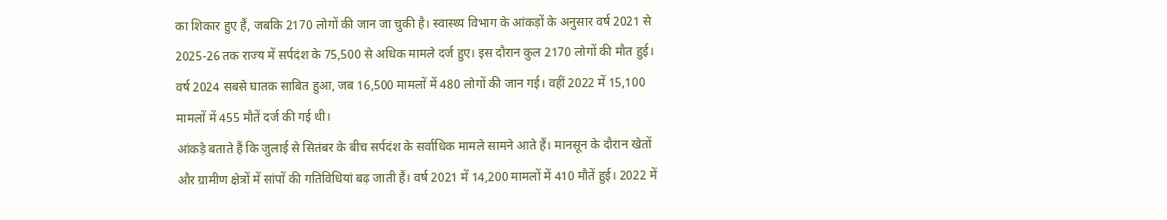का शिकार हुए हैं, जबकि 2170 लोगों की जान जा चुकी है। स्वास्थ्य विभाग के आंकड़ों के अनुसार वर्ष 2021 से 2025-26 तक राज्य में सर्पदंश के 75,500 से अधिक मामले दर्ज हुए। इस दौरान कुल 2170 लोगों की मौत हुई। वर्ष 2024 सबसे घातक साबित हुआ, जब 16,500 मामलों में 480 लोगों की जान गई। वहीं 2022 में 15,100 मामलों में 455 मौतें दर्ज की गई थी।
आंकड़े बताते हैं कि जुलाई से सितंबर के बीच सर्पदंश के सर्वाधिक मामले सामने आते हैं। मानसून के दौरान खेतों और ग्रामीण क्षेत्रों में सांपों की गतिविधियां बढ़ जाती हैं। वर्ष 2021 में 14,200 मामलों में 410 मौतें हुई। 2022 में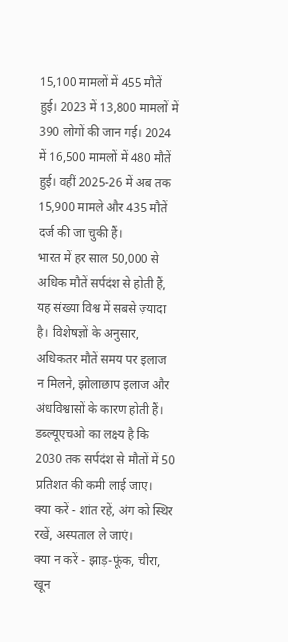15,100 मामलों में 455 मौतें हुई। 2023 में 13,800 मामलों में 390 लोगों की जान गई। 2024 में 16,500 मामलों में 480 मौतें हुई। वहीं 2025-26 में अब तक 15,900 मामले और 435 मौतें दर्ज की जा चुकी हैं।
भारत में हर साल 50,000 से अधिक मौतें सर्पदंश से होती हैं, यह संख्या विश्व में सबसे ज़्यादा है। विशेषज्ञों के अनुसार, अधिकतर मौतें समय पर इलाज न मिलने, झोलाछाप इलाज और अंधविश्वासों के कारण होती हैं। डब्ल्यूएचओ का लक्ष्य है कि 2030 तक सर्पदंश से मौतों में 50 प्रतिशत की कमी लाई जाए।
क्या करें - शांत रहें, अंग को स्थिर रखें, अस्पताल ले जाएं।
क्या न करें - झाड़-फूंक, चीरा, खून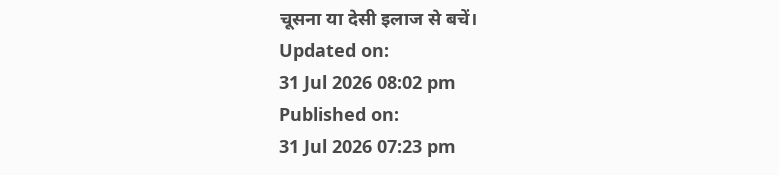चूसना या देसी इलाज से बचें।
Updated on:
31 Jul 2026 08:02 pm
Published on:
31 Jul 2026 07:23 pm